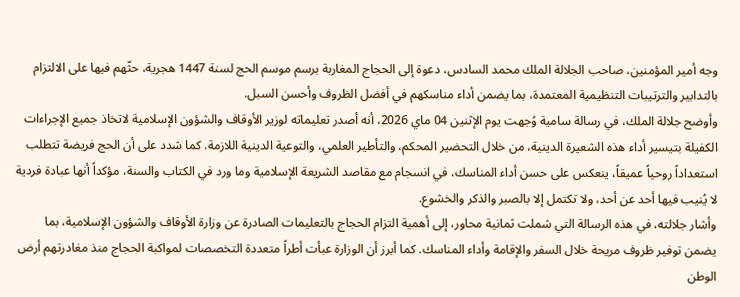وجه أمير المؤمنين، صاحب الجلالة الملك محمد السادس، دعوة إلى الحجاج المغاربة برسم موسم الحج لسنة 1447 هجرية، حثّهم فيها على الالتزام بالتدابير والترتيبات التنظيمية المعتمدة، بما يضمن أداء مناسكهم في أفضل الظروف وأحسن السبل.
وأوضح جلالة الملك، في رسالة سامية وُجهت يوم الإثنين 04 ماي 2026، أنه أصدر تعليماته لوزير الأوقاف والشؤون الإسلامية لاتخاذ جميع الإجراءات الكفيلة بتيسير أداء هذه الشعيرة الدينية، من خلال التحضير المحكم، والتأطير العلمي، والتوعية الدينية اللازمة. كما شدد على أن الحج فريضة تتطلب استعداداً روحياً عميقاً، ينعكس على حسن أداء المناسك، في انسجام مع مقاصد الشريعة الإسلامية وما ورد في الكتاب والسنة، مؤكداً أنها عبادة فردية لا يُنيب فيها أحد عن أحد، ولا تكتمل إلا بالصبر والذكر والخشوع.
وأشار جلالته، في هذه الرسالة التي شملت ثمانية محاور، إلى أهمية التزام الحجاج بالتعليمات الصادرة عن وزارة الأوقاف والشؤون الإسلامية، بما يضمن توفير ظروف مريحة خلال السفر والإقامة وأداء المناسك. كما أبرز أن الوزارة عبأت أطراً متعددة التخصصات لمواكبة الحجاج منذ مغادرتهم أرض الوطن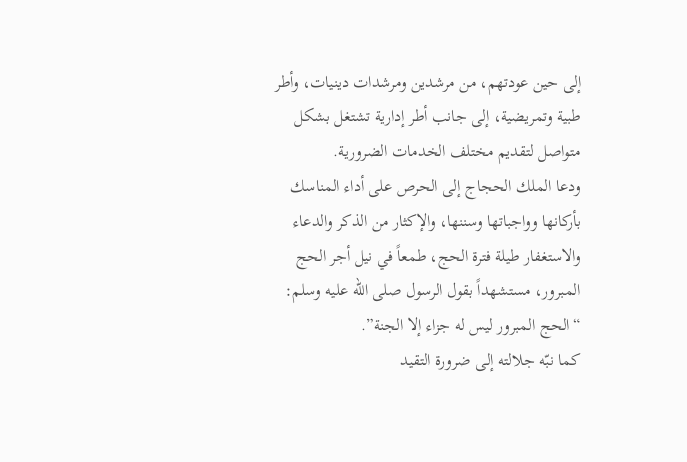إلى حين عودتهم، من مرشدين ومرشدات دينيات، وأطر طبية وتمريضية، إلى جانب أطر إدارية تشتغل بشكل متواصل لتقديم مختلف الخدمات الضرورية.
ودعا الملك الحجاج إلى الحرص على أداء المناسك بأركانها وواجباتها وسننها، والإكثار من الذكر والدعاء والاستغفار طيلة فترة الحج، طمعاً في نيل أجر الحج المبرور، مستشهداً بقول الرسول صلى الله عليه وسلم: “الحج المبرور ليس له جزاء إلا الجنة”.
كما نبّه جلالته إلى ضرورة التقيد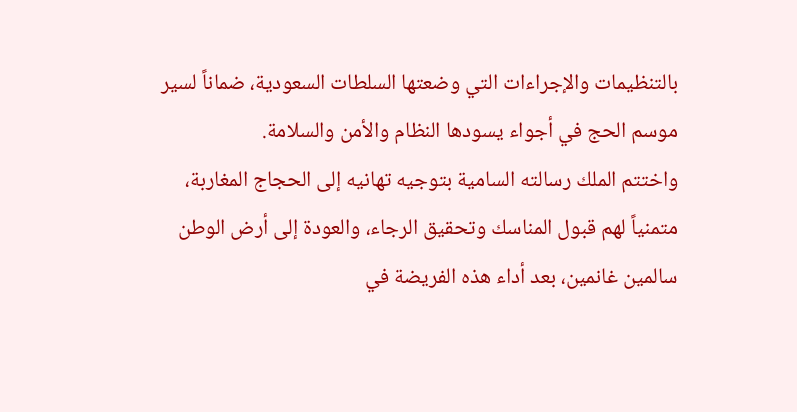بالتنظيمات والإجراءات التي وضعتها السلطات السعودية، ضماناً لسير موسم الحج في أجواء يسودها النظام والأمن والسلامة.
واختتم الملك رسالته السامية بتوجيه تهانيه إلى الحجاج المغاربة، متمنياً لهم قبول المناسك وتحقيق الرجاء، والعودة إلى أرض الوطن سالمين غانمين، بعد أداء هذه الفريضة في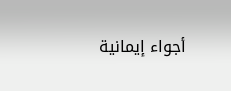أجواء إيمانية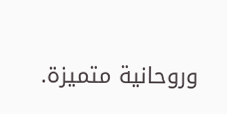وروحانية متميزة.